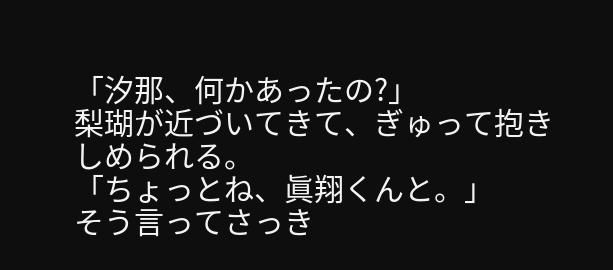「汐那、何かあったの?」
梨瑚が近づいてきて、ぎゅって抱きしめられる。
「ちょっとね、眞翔くんと。」
そう言ってさっき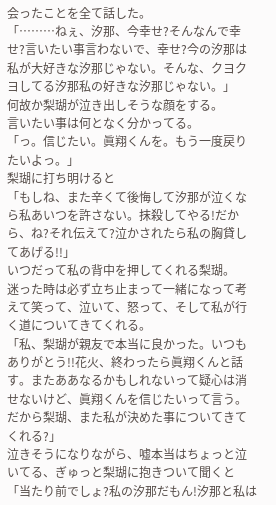会ったことを全て話した。
「………ねぇ、汐那、今幸せ?そんなんで幸せ?言いたい事言わないで、幸せ?今の汐那は私が大好きな汐那じゃない。そんな、クヨクヨしてる汐那私の好きな汐那じゃない。」
何故か梨瑚が泣き出しそうな顔をする。
言いたい事は何となく分かってる。
「っ。信じたい。眞翔くんを。もう一度戻りたいよっ。」
梨瑚に打ち明けると
「もしね、また辛くて後悔して汐那が泣くなら私あいつを許さない。抹殺してやる!だから、ね?それ伝えて?泣かされたら私の胸貸してあげる!!」
いつだって私の背中を押してくれる梨瑚。
迷った時は必ず立ち止まって一緒になって考えて笑って、泣いて、怒って、そして私が行く道についてきてくれる。
「私、梨瑚が親友で本当に良かった。いつもありがとう!!花火、終わったら眞翔くんと話す。またああなるかもしれないって疑心は消せないけど、眞翔くんを信じたいって言う。だから梨瑚、また私が決めた事についてきてくれる?」
泣きそうになりながら、嘘本当はちょっと泣いてる、ぎゅっと梨瑚に抱きついて聞くと
「当たり前でしょ?私の汐那だもん!汐那と私は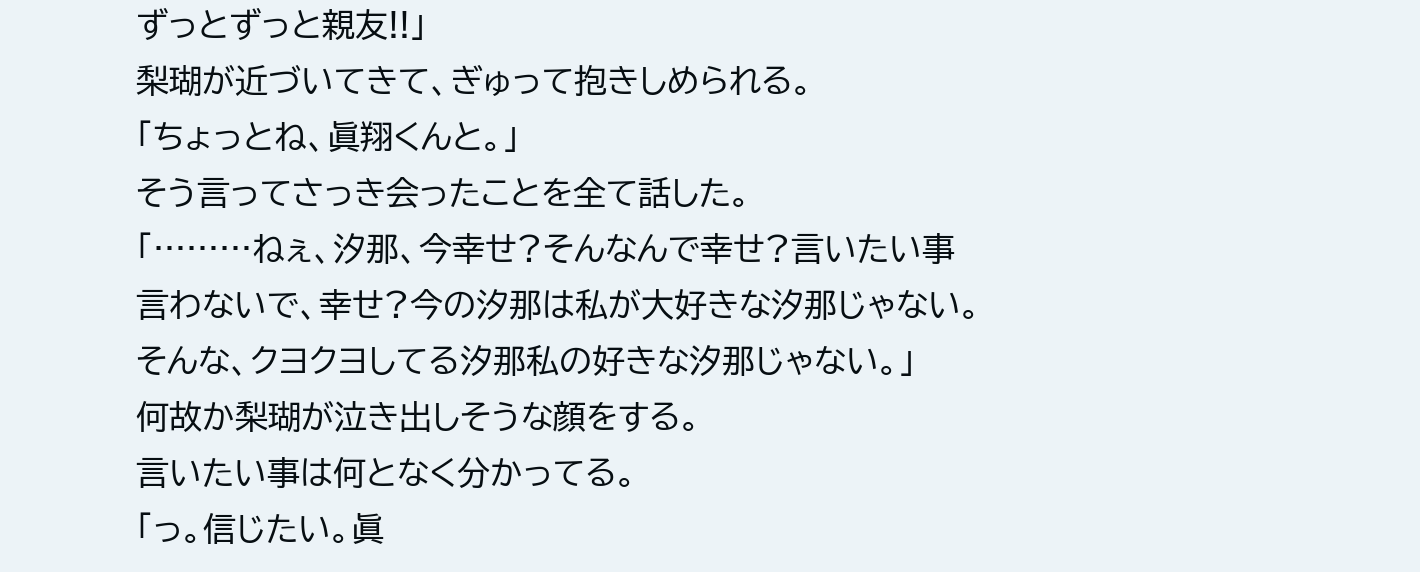ずっとずっと親友!!」
梨瑚が近づいてきて、ぎゅって抱きしめられる。
「ちょっとね、眞翔くんと。」
そう言ってさっき会ったことを全て話した。
「………ねぇ、汐那、今幸せ?そんなんで幸せ?言いたい事言わないで、幸せ?今の汐那は私が大好きな汐那じゃない。そんな、クヨクヨしてる汐那私の好きな汐那じゃない。」
何故か梨瑚が泣き出しそうな顔をする。
言いたい事は何となく分かってる。
「っ。信じたい。眞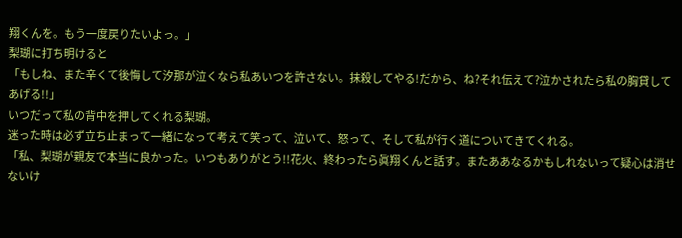翔くんを。もう一度戻りたいよっ。」
梨瑚に打ち明けると
「もしね、また辛くて後悔して汐那が泣くなら私あいつを許さない。抹殺してやる!だから、ね?それ伝えて?泣かされたら私の胸貸してあげる!!」
いつだって私の背中を押してくれる梨瑚。
迷った時は必ず立ち止まって一緒になって考えて笑って、泣いて、怒って、そして私が行く道についてきてくれる。
「私、梨瑚が親友で本当に良かった。いつもありがとう!!花火、終わったら眞翔くんと話す。またああなるかもしれないって疑心は消せないけ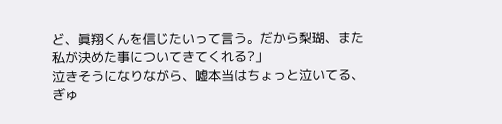ど、眞翔くんを信じたいって言う。だから梨瑚、また私が決めた事についてきてくれる?」
泣きそうになりながら、嘘本当はちょっと泣いてる、ぎゅ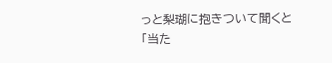っと梨瑚に抱きついて聞くと
「当た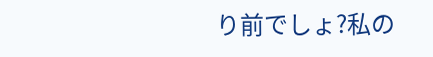り前でしょ?私の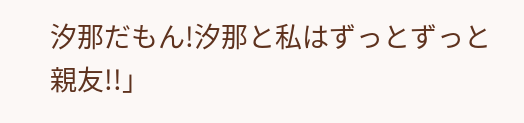汐那だもん!汐那と私はずっとずっと親友!!」